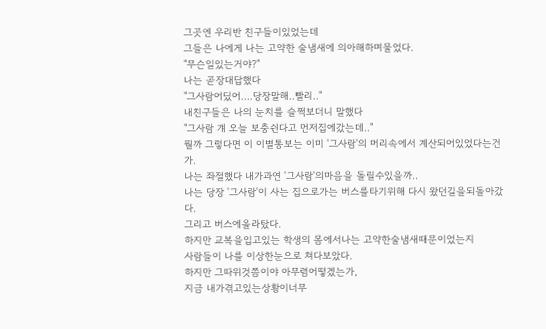그곳엔 우리반 친구들이있었는데
그들은 나에게 나는 고약한 술냄새에 의아해하며물었다.
"무슨일있는거야?"
나는 곧장대답했다
"그사람어딨어....당장말해..빨리.."
내친구들은 나의 눈치를 슬쩍보더니 말했다
"그사람 걔 오늘 보충쉰다고 먼저집에갔는데.."
뭘까 그렇다면 이 이별통보는 이미 '그사람'의 머리속에서 계산되어있었다는건가.
나는 좌절했다 내가과연 '그사람'의마음을 돌릴수있을까..
나는 당장 '그사람'이 사는 집으로가는 버스를타기위해 다시 왔던길을되돌아갔다.
그리고 버스에올라탔다.
하지만 교복을입고있는 학생의 몸에서나는 고약한술냄새때문이었는지
사람들이 나를 이상한눈으로 쳐다보았다.
하지만 그따위것쯤이야 아무렴어떻겠는가,
지금 내가겪고있는상황이너무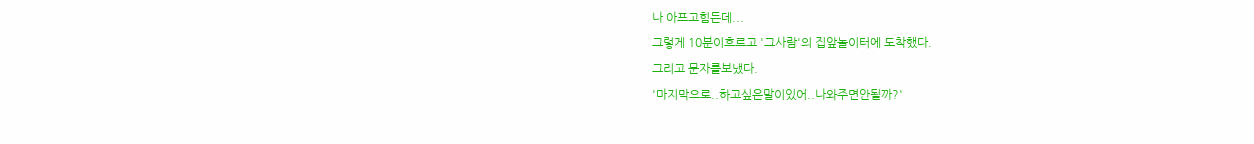나 아프고힘든데...
그렇게 10분이흐르고 '그사람'의 집앞놀이터에 도착했다.
그리고 문자를보냈다.
'마지막으로..하고싶은말이있어..나와주면안될까?'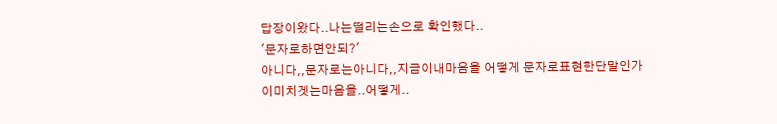답장이왔다..나는떨리는손으로 확인했다..
'문자로하면안되?'
아니다,,문자로는아니다,,지금이내마음을 어떻게 문자로표현한단말인가
이미치겟는마음을..어떻게..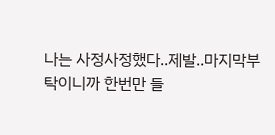나는 사정사정했다..제발..마지막부탁이니까 한번만 들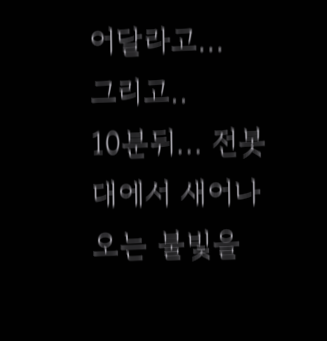어달라고...
그리고..
10분뒤... 전봇대에서 새어나오는 불빛을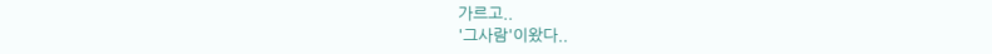가르고..
'그사람'이왔다..